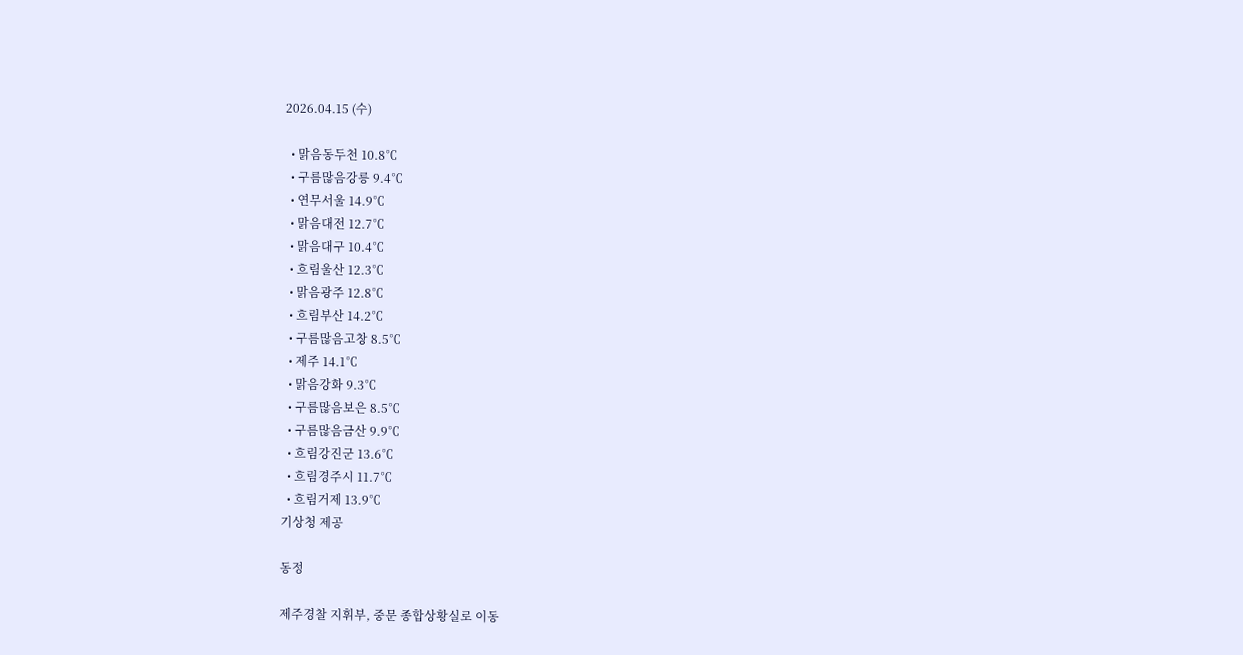2026.04.15 (수)

  • 맑음동두천 10.8℃
  • 구름많음강릉 9.4℃
  • 연무서울 14.9℃
  • 맑음대전 12.7℃
  • 맑음대구 10.4℃
  • 흐림울산 12.3℃
  • 맑음광주 12.8℃
  • 흐림부산 14.2℃
  • 구름많음고창 8.5℃
  • 제주 14.1℃
  • 맑음강화 9.3℃
  • 구름많음보은 8.5℃
  • 구름많음금산 9.9℃
  • 흐림강진군 13.6℃
  • 흐림경주시 11.7℃
  • 흐림거제 13.9℃
기상청 제공

동정

제주경찰 지휘부, 중문 종합상황실로 이동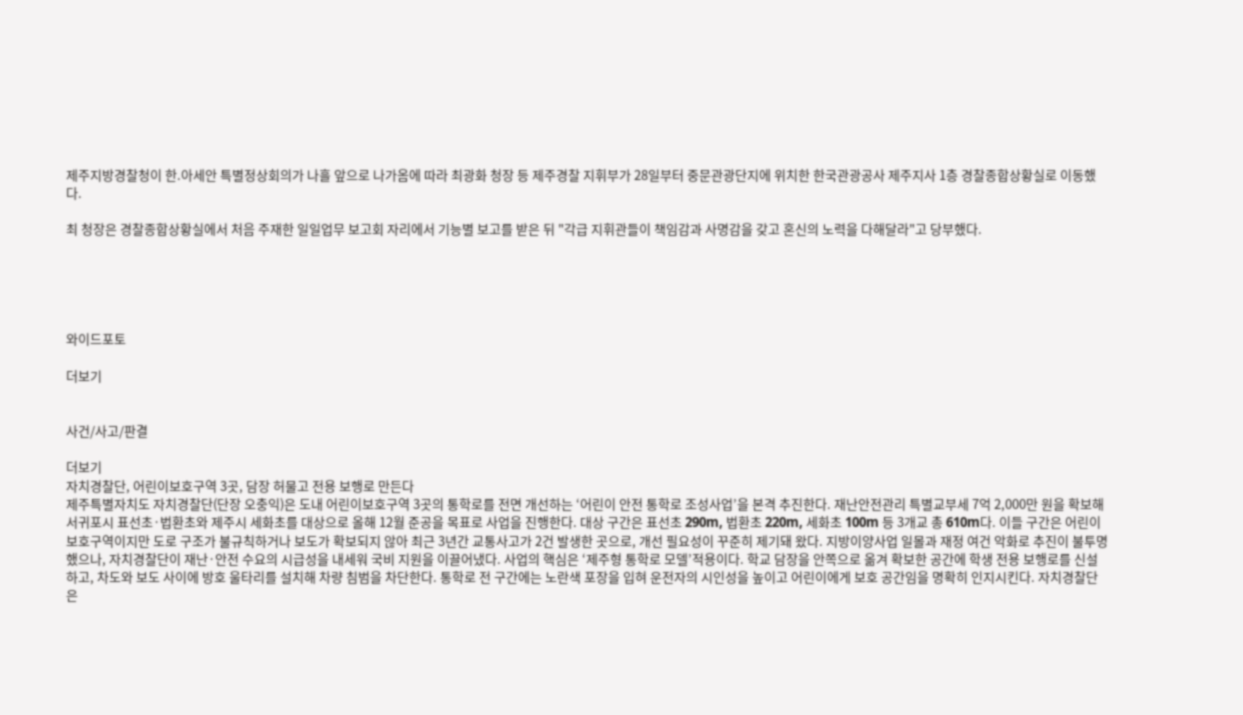제주지방경찰청이 한.아세안 특별정상회의가 나흘 앞으로 나가옴에 따라 최광화 청장 등 제주경찰 지휘부가 28일부터 중문관광단지에 위치한 한국관광공사 제주지사 1층 경찰종합상황실로 이동했다.

최 청장은 경찰종합상황실에서 처음 주재한 일일업무 보고회 자리에서 기능별 보고를 받은 뒤 "각급 지휘관들이 책임감과 사명감을 갖고 혼신의 노력을 다해달라"고 당부했다.





와이드포토

더보기


사건/사고/판결

더보기
자치경찰단, 어린이보호구역 3곳, 담장 허물고 전용 보행로 만든다
제주특별자치도 자치경찰단(단장 오충익)은 도내 어린이보호구역 3곳의 통학로를 전면 개선하는 ‘어린이 안전 통학로 조성사업’을 본격 추진한다. 재난안전관리 특별교부세 7억 2,000만 원을 확보해 서귀포시 표선초·법환초와 제주시 세화초를 대상으로 올해 12월 준공을 목표로 사업을 진행한다. 대상 구간은 표선초 290m, 법환초 220m, 세화초 100m 등 3개교 총 610m다. 이들 구간은 어린이보호구역이지만 도로 구조가 불규칙하거나 보도가 확보되지 않아 최근 3년간 교통사고가 2건 발생한 곳으로, 개선 필요성이 꾸준히 제기돼 왔다. 지방이양사업 일몰과 재정 여건 악화로 추진이 불투명했으나, 자치경찰단이 재난·안전 수요의 시급성을 내세워 국비 지원을 이끌어냈다. 사업의 핵심은 ‘제주형 통학로 모델’적용이다. 학교 담장을 안쪽으로 옮겨 확보한 공간에 학생 전용 보행로를 신설하고, 차도와 보도 사이에 방호 울타리를 설치해 차량 침범을 차단한다. 통학로 전 구간에는 노란색 포장을 입혀 운전자의 시인성을 높이고 어린이에게 보호 공간임을 명확히 인지시킨다. 자치경찰단은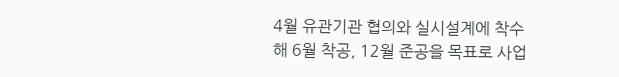4월 유관기관 협의와 실시설계에 착수해 6월 착공, 12월 준공을 목표로 사업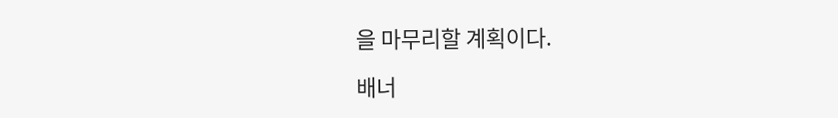을 마무리할 계획이다.

배너